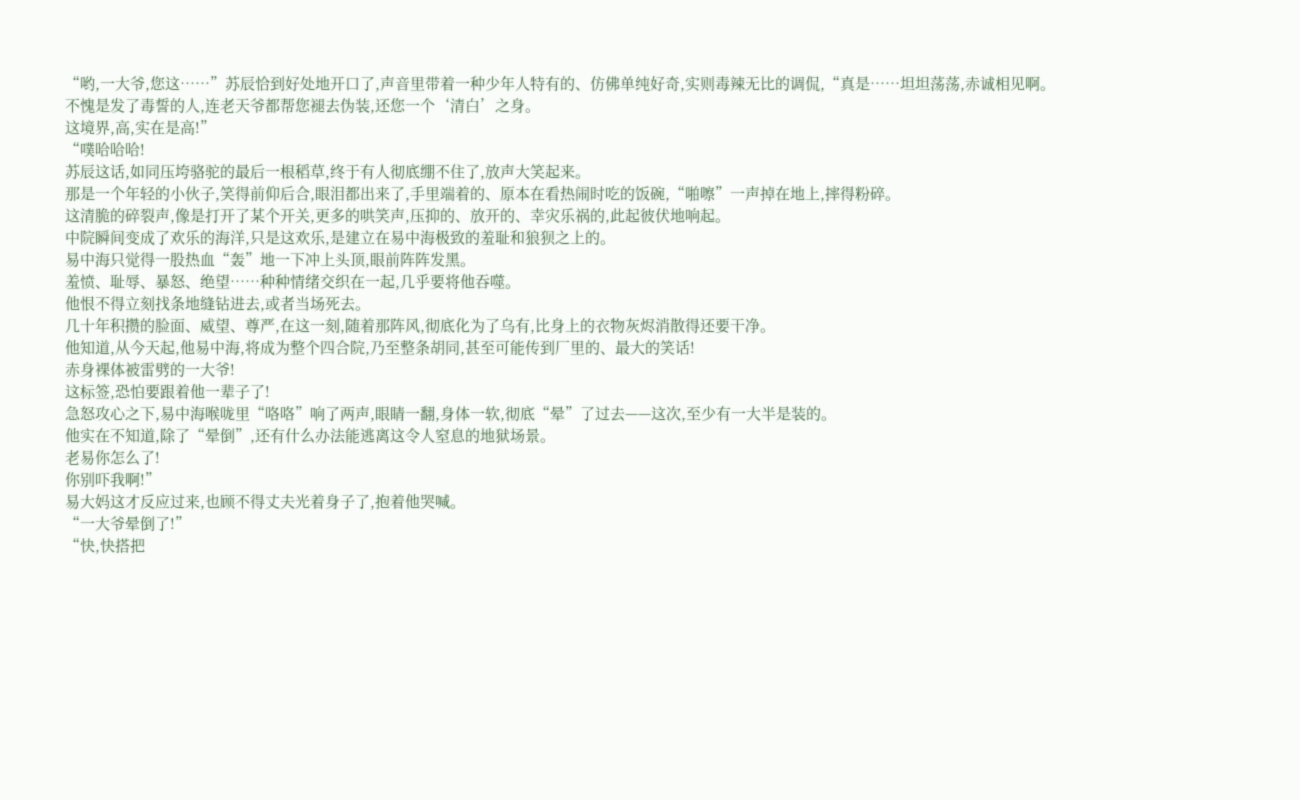“哟,一大爷,您这……”苏辰恰到好处地开口了,声音里带着一种少年人特有的、仿佛单纯好奇,实则毒辣无比的调侃,“真是……坦坦荡荡,赤诚相见啊。
不愧是发了毒誓的人,连老天爷都帮您褪去伪装,还您一个‘清白’之身。
这境界,高,实在是高!”
“噗哈哈哈!
苏辰这话,如同压垮骆驼的最后一根稻草,终于有人彻底绷不住了,放声大笑起来。
那是一个年轻的小伙子,笑得前仰后合,眼泪都出来了,手里端着的、原本在看热闹时吃的饭碗,“啪嚓”一声掉在地上,摔得粉碎。
这清脆的碎裂声,像是打开了某个开关,更多的哄笑声,压抑的、放开的、幸灾乐祸的,此起彼伏地响起。
中院瞬间变成了欢乐的海洋,只是这欢乐,是建立在易中海极致的羞耻和狼狈之上的。
易中海只觉得一股热血“轰”地一下冲上头顶,眼前阵阵发黑。
羞愤、耻辱、暴怒、绝望……种种情绪交织在一起,几乎要将他吞噬。
他恨不得立刻找条地缝钻进去,或者当场死去。
几十年积攒的脸面、威望、尊严,在这一刻,随着那阵风,彻底化为了乌有,比身上的衣物灰烬消散得还要干净。
他知道,从今天起,他易中海,将成为整个四合院,乃至整条胡同,甚至可能传到厂里的、最大的笑话!
赤身裸体被雷劈的一大爷!
这标签,恐怕要跟着他一辈子了!
急怒攻心之下,易中海喉咙里“咯咯”响了两声,眼睛一翻,身体一软,彻底“晕”了过去——这次,至少有一大半是装的。
他实在不知道,除了“晕倒”,还有什么办法能逃离这令人窒息的地狱场景。
老易你怎么了!
你别吓我啊!”
易大妈这才反应过来,也顾不得丈夫光着身子了,抱着他哭喊。
“一大爷晕倒了!”
“快,快搭把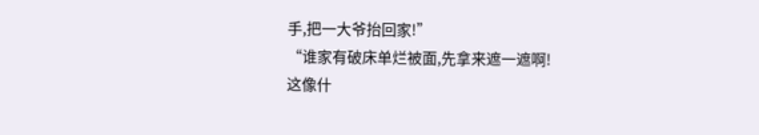手,把一大爷抬回家!”
“谁家有破床单烂被面,先拿来遮一遮啊!
这像什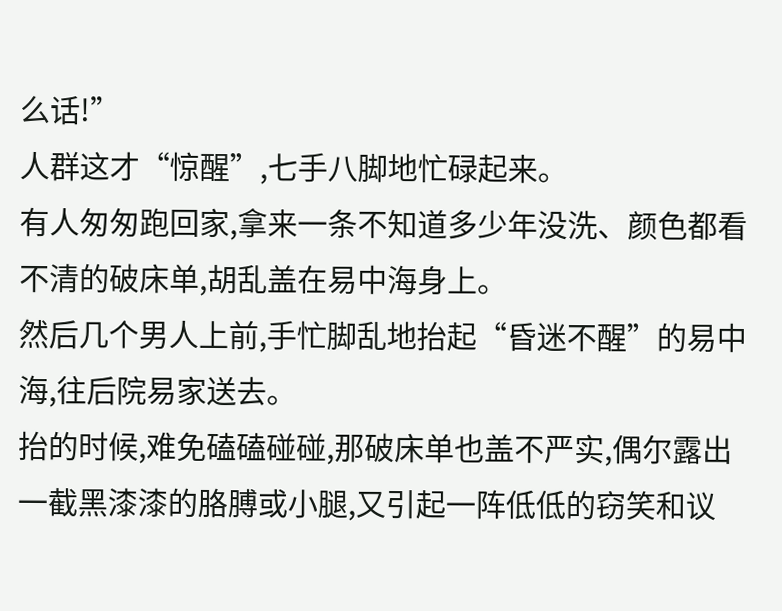么话!”
人群这才“惊醒”,七手八脚地忙碌起来。
有人匆匆跑回家,拿来一条不知道多少年没洗、颜色都看不清的破床单,胡乱盖在易中海身上。
然后几个男人上前,手忙脚乱地抬起“昏迷不醒”的易中海,往后院易家送去。
抬的时候,难免磕磕碰碰,那破床单也盖不严实,偶尔露出一截黑漆漆的胳膊或小腿,又引起一阵低低的窃笑和议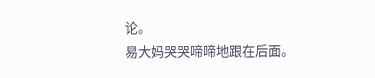论。
易大妈哭哭啼啼地跟在后面。